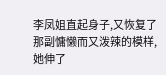李凤姐直起身子,又恢复了那副慵懒而又泼辣的模样,她伸了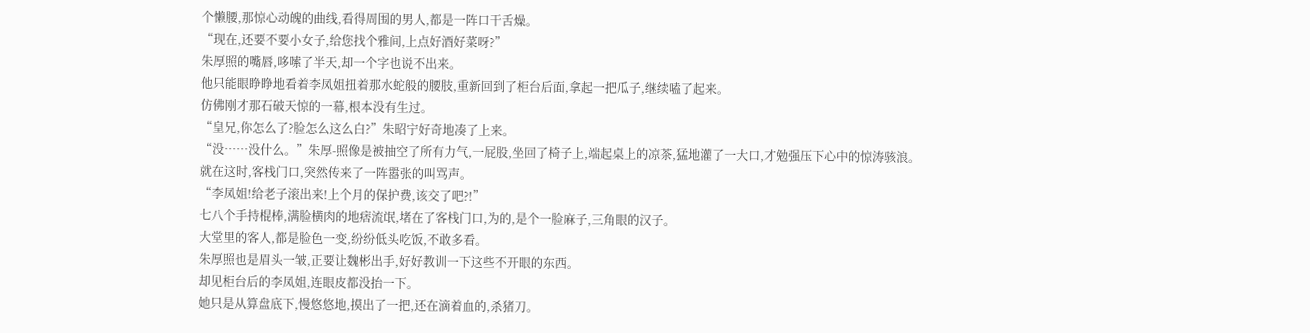个懒腰,那惊心动魄的曲线,看得周围的男人,都是一阵口干舌燥。
“现在,还要不要小女子,给您找个雅间,上点好酒好菜呀?”
朱厚照的嘴唇,哆嗦了半天,却一个字也说不出来。
他只能眼睁睁地看着李凤姐扭着那水蛇般的腰肢,重新回到了柜台后面,拿起一把瓜子,继续嗑了起来。
仿佛刚才那石破天惊的一幕,根本没有生过。
“皇兄,你怎么了?脸怎么这么白?”朱昭宁好奇地凑了上来。
“没……没什么。”朱厚-照像是被抽空了所有力气,一屁股,坐回了椅子上,端起桌上的凉茶,猛地灌了一大口,才勉强压下心中的惊涛骇浪。
就在这时,客栈门口,突然传来了一阵嚣张的叫骂声。
“李凤姐!给老子滚出来!上个月的保护费,该交了吧?!”
七八个手持棍棒,满脸横肉的地痞流氓,堵在了客栈门口,为的,是个一脸麻子,三角眼的汉子。
大堂里的客人,都是脸色一变,纷纷低头吃饭,不敢多看。
朱厚照也是眉头一皱,正要让魏彬出手,好好教训一下这些不开眼的东西。
却见柜台后的李凤姐,连眼皮都没抬一下。
她只是从算盘底下,慢悠悠地,摸出了一把,还在滴着血的,杀猪刀。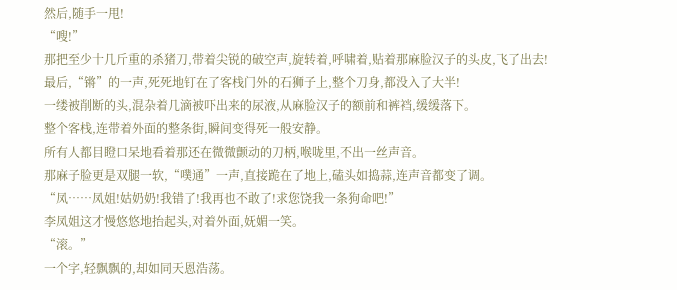然后,随手一甩!
“嗖!”
那把至少十几斤重的杀猪刀,带着尖锐的破空声,旋转着,呼啸着,贴着那麻脸汉子的头皮,飞了出去!
最后,“锵”的一声,死死地钉在了客栈门外的石狮子上,整个刀身,都没入了大半!
一缕被削断的头,混杂着几滴被吓出来的尿液,从麻脸汉子的额前和裤裆,缓缓落下。
整个客栈,连带着外面的整条街,瞬间变得死一般安静。
所有人都目瞪口呆地看着那还在微微颤动的刀柄,喉咙里,不出一丝声音。
那麻子脸更是双腿一软,“噗通”一声,直接跪在了地上,磕头如捣蒜,连声音都变了调。
“凤……凤姐!姑奶奶!我错了!我再也不敢了!求您饶我一条狗命吧!”
李凤姐这才慢悠悠地抬起头,对着外面,妩媚一笑。
“滚。”
一个字,轻飘飘的,却如同天恩浩荡。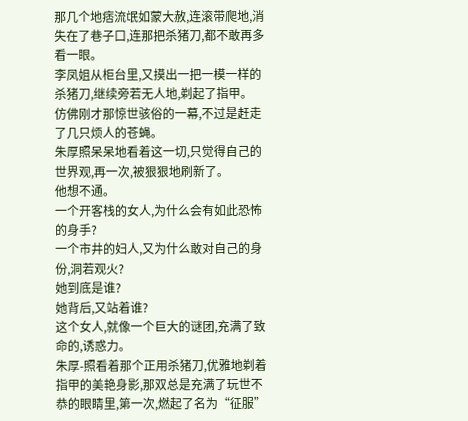那几个地痞流氓如蒙大赦,连滚带爬地,消失在了巷子口,连那把杀猪刀,都不敢再多看一眼。
李凤姐从柜台里,又摸出一把一模一样的杀猪刀,继续旁若无人地,剃起了指甲。
仿佛刚才那惊世骇俗的一幕,不过是赶走了几只烦人的苍蝇。
朱厚照呆呆地看着这一切,只觉得自己的世界观,再一次,被狠狠地刷新了。
他想不通。
一个开客栈的女人,为什么会有如此恐怖的身手?
一个市井的妇人,又为什么敢对自己的身份,洞若观火?
她到底是谁?
她背后,又站着谁?
这个女人,就像一个巨大的谜团,充满了致命的,诱惑力。
朱厚-照看着那个正用杀猪刀,优雅地剃着指甲的美艳身影,那双总是充满了玩世不恭的眼睛里,第一次,燃起了名为“征服”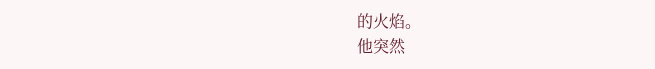的火焰。
他突然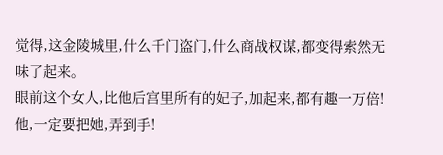觉得,这金陵城里,什么千门盗门,什么商战权谋,都变得索然无味了起来。
眼前这个女人,比他后宫里所有的妃子,加起来,都有趣一万倍!
他,一定要把她,弄到手!